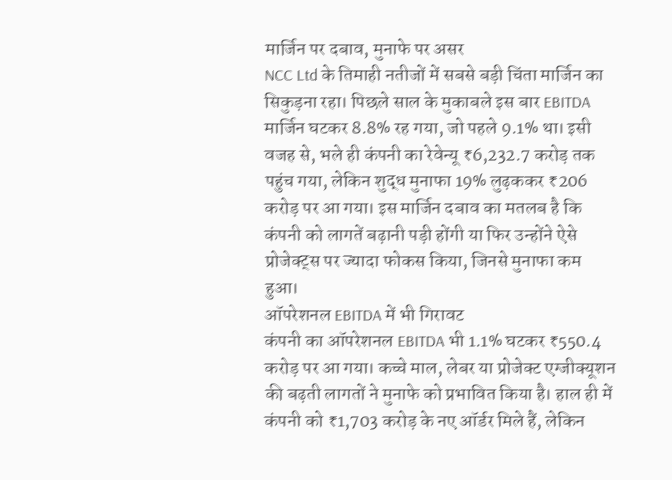मार्जिन पर दबाव, मुनाफे पर असर
NCC Ltd के तिमाही नतीजों में सबसे बड़ी चिंता मार्जिन का सिकुड़ना रहा। पिछले साल के मुकाबले इस बार EBITDA मार्जिन घटकर 8.8% रह गया, जो पहले 9.1% था। इसी वजह से, भले ही कंपनी का रेवेन्यू ₹6,232.7 करोड़ तक पहुंच गया, लेकिन शुद्ध मुनाफा 19% लुढ़ककर ₹206 करोड़ पर आ गया। इस मार्जिन दबाव का मतलब है कि कंपनी को लागतें बढ़ानी पड़ी होंगी या फिर उन्होंने ऐसे प्रोजेक्ट्स पर ज्यादा फोकस किया, जिनसे मुनाफा कम हुआ।
ऑपरेशनल EBITDA में भी गिरावट
कंपनी का ऑपरेशनल EBITDA भी 1.1% घटकर ₹550.4 करोड़ पर आ गया। कच्चे माल, लेबर या प्रोजेक्ट एग्जीक्यूशन की बढ़ती लागतों ने मुनाफे को प्रभावित किया है। हाल ही में कंपनी को ₹1,703 करोड़ के नए ऑर्डर मिले हैं, लेकिन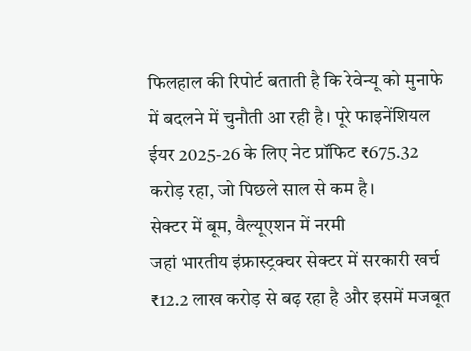फिलहाल की रिपोर्ट बताती है कि रेवेन्यू को मुनाफे में बदलने में चुनौती आ रही है। पूरे फाइनेंशियल ईयर 2025-26 के लिए नेट प्रॉफिट ₹675.32 करोड़ रहा, जो पिछले साल से कम है।
सेक्टर में बूम, वैल्यूएशन में नरमी
जहां भारतीय इंफ्रास्ट्रक्चर सेक्टर में सरकारी खर्च ₹12.2 लाख करोड़ से बढ़ रहा है और इसमें मजबूत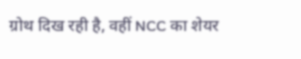ग्रोथ दिख रही है, वहीं NCC का शेयर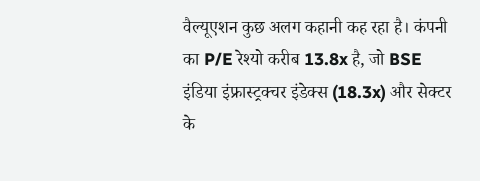वैल्यूएशन कुछ अलग कहानी कह रहा है। कंपनी का P/E रेश्यो करीब 13.8x है, जो BSE इंडिया इंफ्रास्ट्रक्चर इंडेक्स (18.3x) और सेक्टर के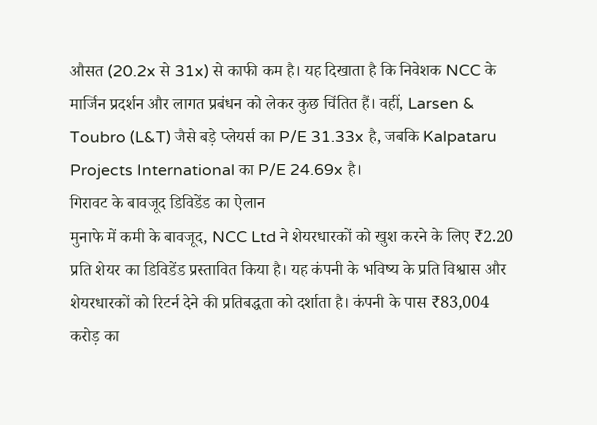औसत (20.2x से 31x) से काफी कम है। यह दिखाता है कि निवेशक NCC के मार्जिन प्रदर्शन और लागत प्रबंधन को लेकर कुछ चिंतित हैं। वहीं, Larsen & Toubro (L&T) जैसे बड़े प्लेयर्स का P/E 31.33x है, जबकि Kalpataru Projects International का P/E 24.69x है।
गिरावट के बावजूद डिविडेंड का ऐलान
मुनाफे में कमी के बावजूद, NCC Ltd ने शेयरधारकों को खुश करने के लिए ₹2.20 प्रति शेयर का डिविडेंड प्रस्तावित किया है। यह कंपनी के भविष्य के प्रति विश्वास और शेयरधारकों को रिटर्न देने की प्रतिबद्धता को दर्शाता है। कंपनी के पास ₹83,004 करोड़ का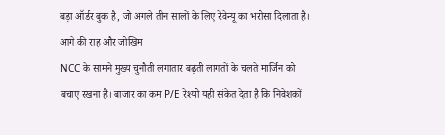बड़ा ऑर्डर बुक है, जो अगले तीन सालों के लिए रेवेन्यू का भरोसा दिलाता है।
आगे की राह और जोखिम
NCC के सामने मुख्य चुनौती लगातार बढ़ती लागतों के चलते मार्जिन को बचाए रखना है। बाजार का कम P/E रेश्यो यही संकेत देता है कि निवेशकों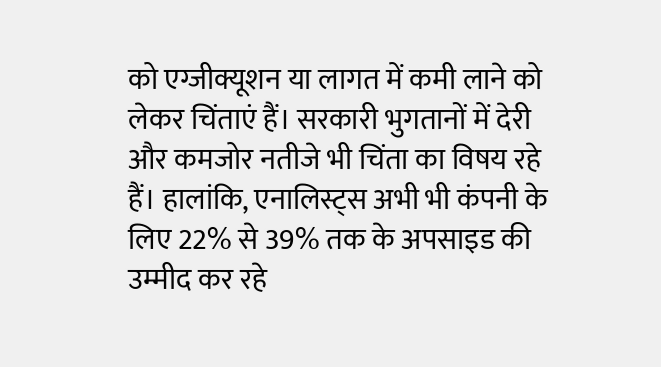को एग्जीक्यूशन या लागत में कमी लाने को लेकर चिंताएं हैं। सरकारी भुगतानों में देरी और कमजोर नतीजे भी चिंता का विषय रहे हैं। हालांकि, एनालिस्ट्स अभी भी कंपनी के लिए 22% से 39% तक के अपसाइड की उम्मीद कर रहे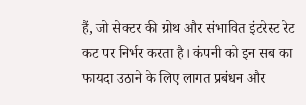हैं, जो सेक्टर की ग्रोथ और संभावित इंटरेस्ट रेट कट पर निर्भर करता है। कंपनी को इन सब का फायदा उठाने के लिए लागत प्रबंधन और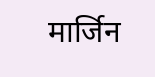मार्जिन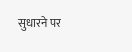सुधारने पर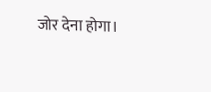जोर देना होगा।